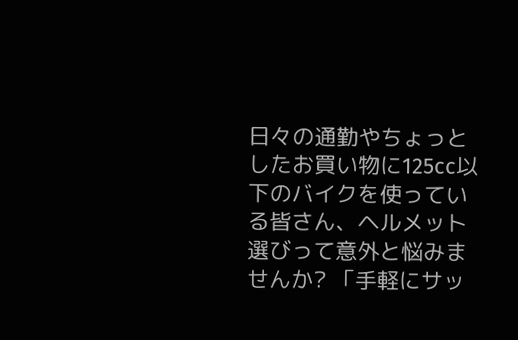日々の通勤やちょっとしたお買い物に125cc以下のバイクを使っている皆さん、ヘルメット選びって意外と悩みませんか? 「手軽にサッ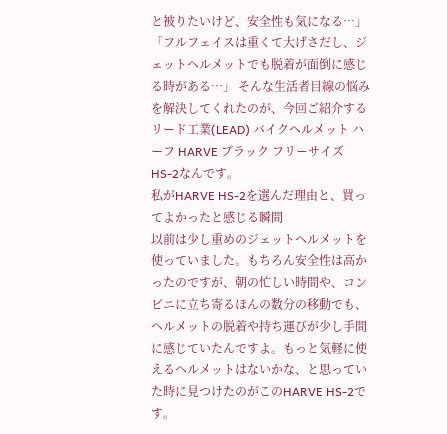と被りたいけど、安全性も気になる…」 「フルフェイスは重くて大げさだし、ジェットヘルメットでも脱着が面倒に感じる時がある…」 そんな生活者目線の悩みを解決してくれたのが、今回ご紹介するリード工業(LEAD) バイクヘルメット ハーフ HARVE ブラック フリーサイズ HS-2なんです。
私がHARVE HS-2を選んだ理由と、買ってよかったと感じる瞬間
以前は少し重めのジェットヘルメットを使っていました。もちろん安全性は高かったのですが、朝の忙しい時間や、コンビニに立ち寄るほんの数分の移動でも、ヘルメットの脱着や持ち運びが少し手間に感じていたんですよ。もっと気軽に使えるヘルメットはないかな、と思っていた時に見つけたのがこのHARVE HS-2です。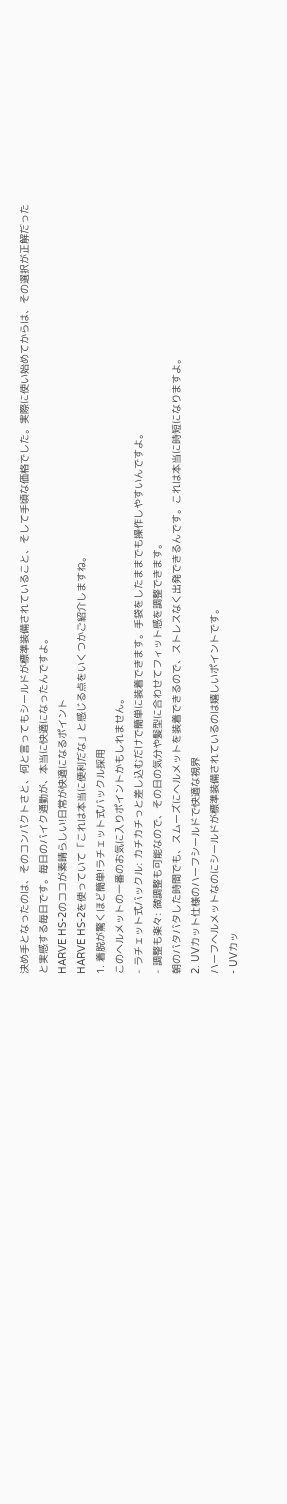決め手となったのは、そのコンパクトさと、何と言ってもシールドが標準装備されていること、そして手頃な価格でした。実際に使い始めてからは、その選択が正解だったと実感する毎日です。毎日のバイク通勤が、本当に快適になったんですよ。
HARVE HS-2のココが素晴らしい!日常が快適になるポイント
HARVE HS-2を使っていて「これは本当に便利だな」と感じる点をいくつかご紹介しますね。
1. 着脱が驚くほど簡単!ラチェット式バックル採用
このヘルメットの一番のお気に入りポイントかもしれません。
- ラチェット式バックル: カチカチっと差し込むだけで簡単に装着できます。手袋をしたままでも操作しやすいんですよ。
- 調整も楽々: 微調整も可能なので、その日の気分や髪型に合わせてフィット感を調整できます。
朝のバタバタした時間でも、スムーズにヘルメットを装着できるので、ストレスなく出発できるんです。これは本当に時短になりますよ。
2. UVカット仕様のハーフシールドで快適な視界
ハーフヘルメットなのにシールドが標準装備されているのは嬉しいポイントです。
- UVカッ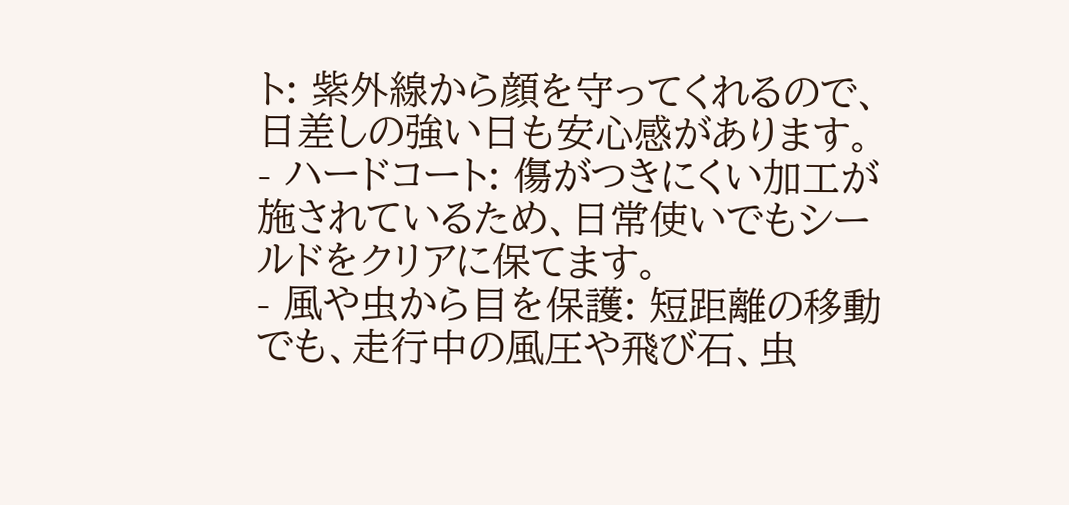ト: 紫外線から顔を守ってくれるので、日差しの強い日も安心感があります。
- ハードコート: 傷がつきにくい加工が施されているため、日常使いでもシールドをクリアに保てます。
- 風や虫から目を保護: 短距離の移動でも、走行中の風圧や飛び石、虫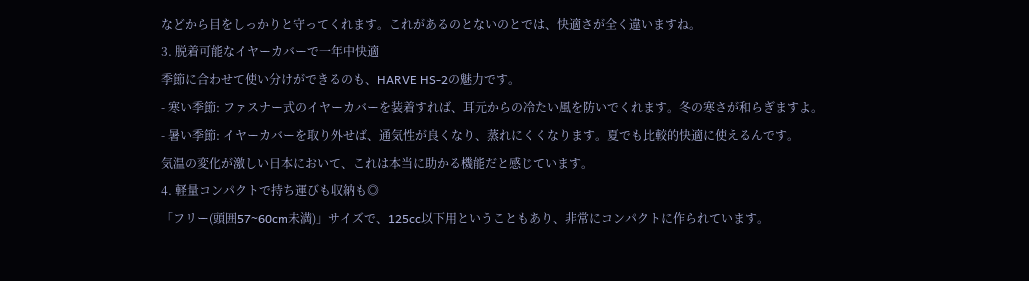などから目をしっかりと守ってくれます。これがあるのとないのとでは、快適さが全く違いますね。
3. 脱着可能なイヤーカバーで一年中快適
季節に合わせて使い分けができるのも、HARVE HS-2の魅力です。
- 寒い季節: ファスナー式のイヤーカバーを装着すれば、耳元からの冷たい風を防いでくれます。冬の寒さが和らぎますよ。
- 暑い季節: イヤーカバーを取り外せば、通気性が良くなり、蒸れにくくなります。夏でも比較的快適に使えるんです。
気温の変化が激しい日本において、これは本当に助かる機能だと感じています。
4. 軽量コンパクトで持ち運びも収納も◎
「フリー(頭囲57~60cm未満)」サイズで、125cc以下用ということもあり、非常にコンパクトに作られています。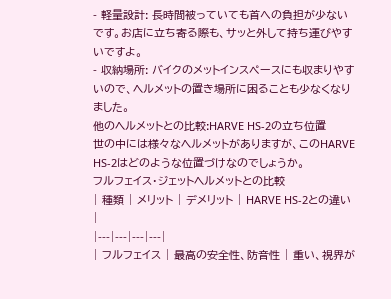- 軽量設計: 長時間被っていても首への負担が少ないです。お店に立ち寄る際も、サッと外して持ち運びやすいですよ。
- 収納場所: バイクのメットインスペースにも収まりやすいので、ヘルメットの置き場所に困ることも少なくなりました。
他のヘルメットとの比較:HARVE HS-2の立ち位置
世の中には様々なヘルメットがありますが、このHARVE HS-2はどのような位置づけなのでしょうか。
フルフェイス・ジェットヘルメットとの比較
| 種類 | メリット | デメリット | HARVE HS-2との違い |
|---|---|---|---|
| フルフェイス | 最高の安全性、防音性 | 重い、視界が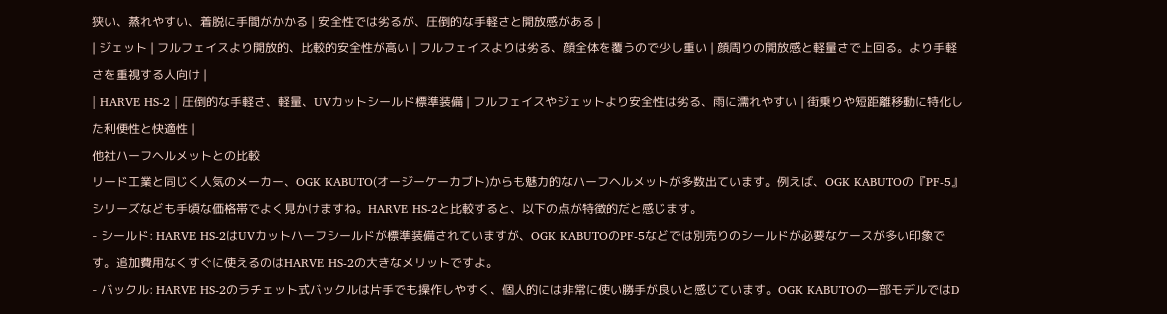狭い、蒸れやすい、着脱に手間がかかる | 安全性では劣るが、圧倒的な手軽さと開放感がある |
| ジェット | フルフェイスより開放的、比較的安全性が高い | フルフェイスよりは劣る、顔全体を覆うので少し重い | 顔周りの開放感と軽量さで上回る。より手軽さを重視する人向け |
| HARVE HS-2 | 圧倒的な手軽さ、軽量、UVカットシールド標準装備 | フルフェイスやジェットより安全性は劣る、雨に濡れやすい | 街乗りや短距離移動に特化した利便性と快適性 |
他社ハーフヘルメットとの比較
リード工業と同じく人気のメーカー、OGK KABUTO(オージーケーカブト)からも魅力的なハーフヘルメットが多数出ています。例えば、OGK KABUTOの『PF-5』シリーズなども手頃な価格帯でよく見かけますね。HARVE HS-2と比較すると、以下の点が特徴的だと感じます。
- シールド: HARVE HS-2はUVカットハーフシールドが標準装備されていますが、OGK KABUTOのPF-5などでは別売りのシールドが必要なケースが多い印象です。追加費用なくすぐに使えるのはHARVE HS-2の大きなメリットですよ。
- バックル: HARVE HS-2のラチェット式バックルは片手でも操作しやすく、個人的には非常に使い勝手が良いと感じています。OGK KABUTOの一部モデルではD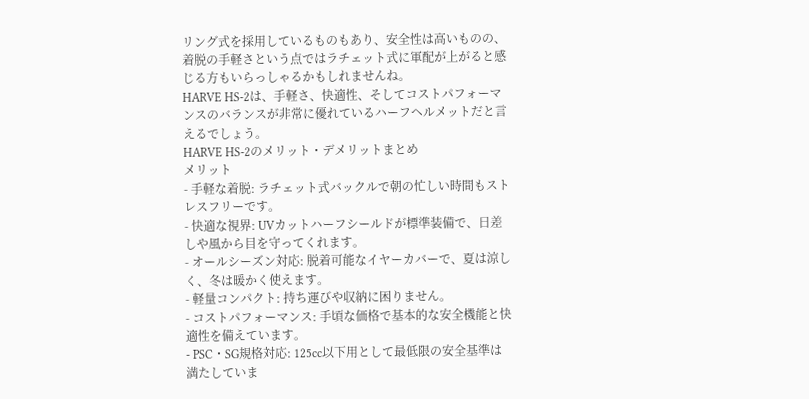リング式を採用しているものもあり、安全性は高いものの、着脱の手軽さという点ではラチェット式に軍配が上がると感じる方もいらっしゃるかもしれませんね。
HARVE HS-2は、手軽さ、快適性、そしてコストパフォーマンスのバランスが非常に優れているハーフヘルメットだと言えるでしょう。
HARVE HS-2のメリット・デメリットまとめ
メリット
- 手軽な着脱: ラチェット式バックルで朝の忙しい時間もストレスフリーです。
- 快適な視界: UVカットハーフシールドが標準装備で、日差しや風から目を守ってくれます。
- オールシーズン対応: 脱着可能なイヤーカバーで、夏は涼しく、冬は暖かく使えます。
- 軽量コンパクト: 持ち運びや収納に困りません。
- コストパフォーマンス: 手頃な価格で基本的な安全機能と快適性を備えています。
- PSC・SG規格対応: 125cc以下用として最低限の安全基準は満たしていま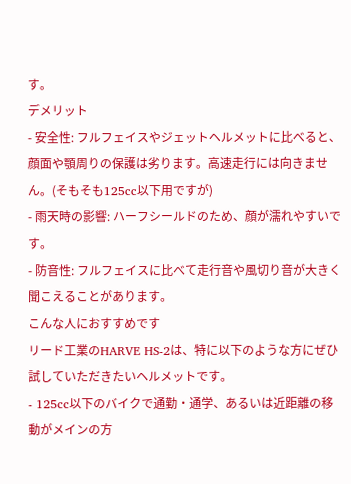す。
デメリット
- 安全性: フルフェイスやジェットヘルメットに比べると、顔面や顎周りの保護は劣ります。高速走行には向きません。(そもそも125cc以下用ですが)
- 雨天時の影響: ハーフシールドのため、顔が濡れやすいです。
- 防音性: フルフェイスに比べて走行音や風切り音が大きく聞こえることがあります。
こんな人におすすめです
リード工業のHARVE HS-2は、特に以下のような方にぜひ試していただきたいヘルメットです。
- 125cc以下のバイクで通勤・通学、あるいは近距離の移動がメインの方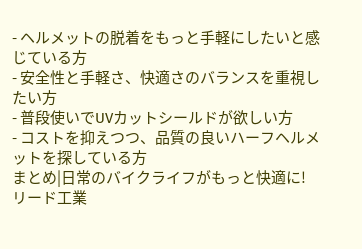- ヘルメットの脱着をもっと手軽にしたいと感じている方
- 安全性と手軽さ、快適さのバランスを重視したい方
- 普段使いでUVカットシールドが欲しい方
- コストを抑えつつ、品質の良いハーフヘルメットを探している方
まとめ|日常のバイクライフがもっと快適に!
リード工業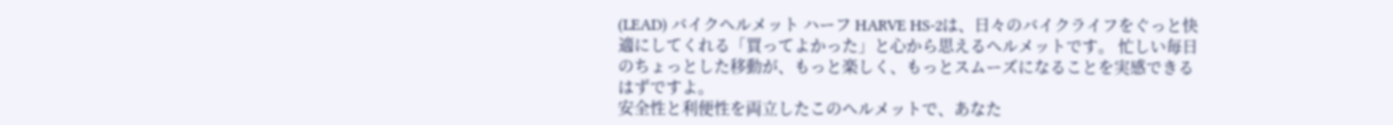(LEAD) バイクヘルメット ハーフ HARVE HS-2は、日々のバイクライフをぐっと快適にしてくれる「買ってよかった」と心から思えるヘルメットです。 忙しい毎日のちょっとした移動が、もっと楽しく、もっとスムーズになることを実感できるはずですよ。
安全性と利便性を両立したこのヘルメットで、あなた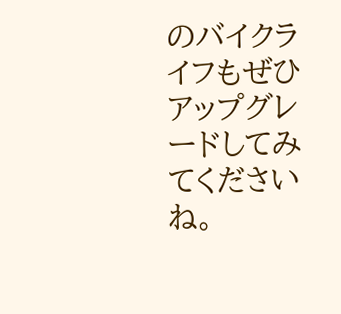のバイクライフもぜひアップグレードしてみてくださいね。